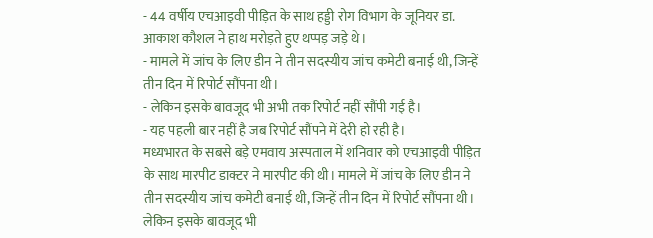- 44 वर्षीय एचआइवी पीड़ित के साथ हड्डी रोग विभाग के जूनियर डा. आकाश कौशल ने हाथ मरोड़ते हुए थप्पड़ जड़े थे।
- मामले में जांच के लिए डीन ने तीन सदस्यीय जांच कमेटी बनाई थी, जिन्हें तीन दिन में रिपोर्ट सौंपना थी।
- लेकिन इसके बावजूद भी अभी तक रिपोर्ट नहीं सौंपी गई है।
- यह पहली बार नहीं है जब रिपोर्ट सौंपने में देरी हो रही है।
मध्यभारत के सबसे बड़े एमवाय अस्पताल में शनिवार को एचआइवी पीड़ित के साथ मारपीट डाक्टर ने मारपीट की थी। मामले में जांच के लिए डीन ने तीन सदस्यीय जांच कमेटी बनाई थी, जिन्हें तीन दिन में रिपोर्ट सौंपना थी। लेकिन इसके बावजूद भी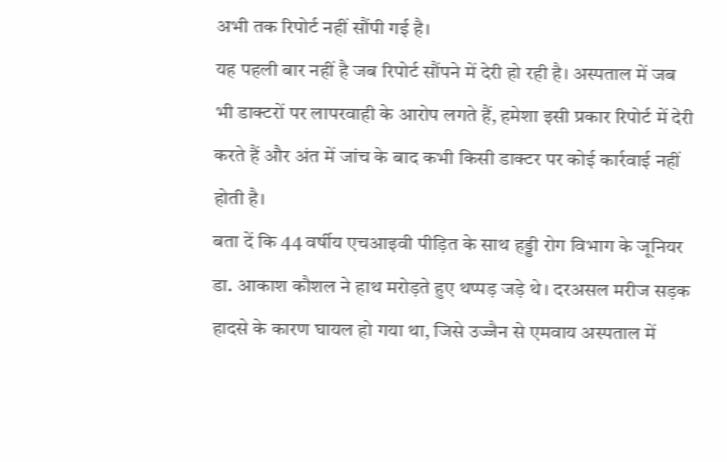अभी तक रिपोर्ट नहीं सौंपी गई है।
यह पहली बार नहीं है जब रिपोर्ट सौंपने में देरी हो रही है। अस्पताल में जब भी डाक्टरों पर लापरवाही के आरोप लगते हैं, हमेशा इसी प्रकार रिपोर्ट में देरी करते हैं और अंत में जांच के बाद कभी किसी डाक्टर पर कोई कार्रवाई नहीं होती है।
बता दें कि 44 वर्षीय एचआइवी पीड़ित के साथ हड्डी रोग विभाग के जूनियर डा. आकाश कौशल ने हाथ मरोड़ते हुए थप्पड़ जड़े थे। दरअसल मरीज सड़क हादसे के कारण घायल हो गया था, जिसे उज्जैन से एमवाय अस्पताल में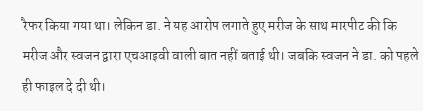रैफर किया गया था। लेकिन डा. ने यह आरोप लगाते हुए मरीज के साथ मारपीट की कि मरीज और स्वजन द्वारा एचआइवी वाली बात नहीं बताई थी। जबकि स्वजन ने डा. को पहले ही फाइल दे दी थी।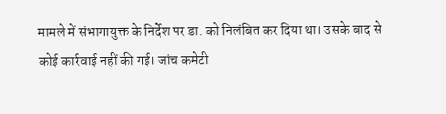मामले में संभागायुक्त के निर्देश पर डा. को निलंबित कर दिया था। उसके बाद से कोई कार्रवाई नहीं की गई। जांच कमेटी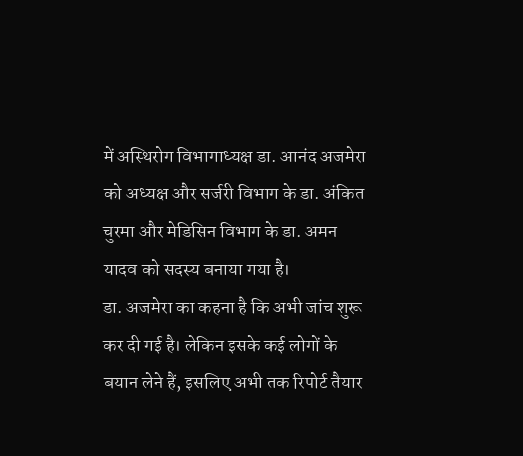में अस्थिरोग विभागाध्यक्ष डा. आनंद अजमेरा को अध्यक्ष और सर्जरी विभाग के डा. अंकित चुरमा और मेडिसिन विभाग के डा. अमन यादव को सदस्य बनाया गया है।
डा. अजमेरा का कहना है कि अभी जांच शुरू कर दी गई है। लेकिन इसके कई लोगों के बयान लेने हैं, इसलिए अभी तक रिपोर्ट तैयार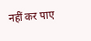नहीं कर पाए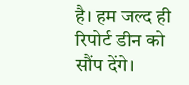है। हम जल्द ही रिपोर्ट डीन को सौंप देंगे।